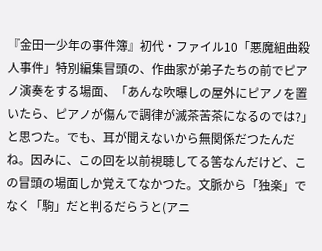『金田一少年の事件簿』初代・ファイル10「悪魔組曲殺人事件」特別編集冒頭の、作曲家が弟子たちの前でピアノ演奏をする場面、「あんな吹曝しの屋外にピアノを置いたら、ピアノが傷んで調律が滅茶苦茶になるのでは?」と思つた。でも、耳が聞えないから無関係だつたんだね。因みに、この回を以前視聴してる筈なんだけど、この冒頭の場面しか覚えてなかつた。文脈から「独楽」でなく「駒」だと判るだらうと(アニ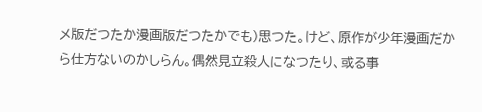メ版だつたか漫画版だつたかでも)思つた。けど、原作が少年漫画だから仕方ないのかしらん。偶然見立殺人になつたり、或る事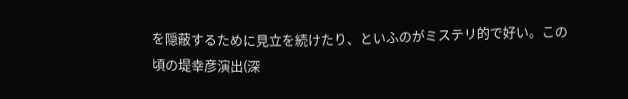を隠蔽するために見立を続けたり、といふのがミステリ的で好い。この頃の堤幸彦演出(深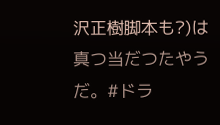沢正樹脚本も?)は真つ当だつたやうだ。#ドラ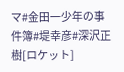マ#金田一少年の事件簿#堤幸彦#深沢正樹[ロケット]